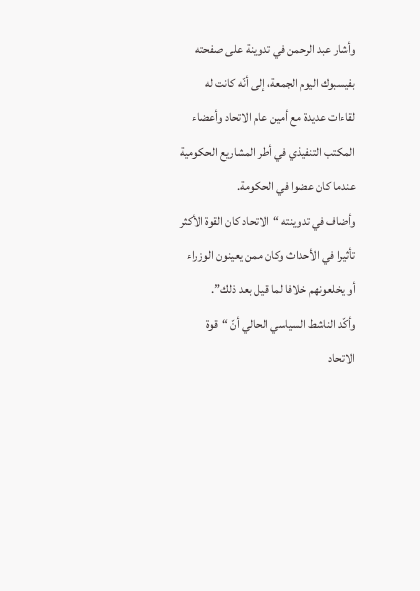وأشار عبد الرحمن في تدوينة على صفحته بفيسبوك اليوم الجمعة، إلى أنّه كانت له لقاءات عديدة مع أمين عام الاتحاد وأعضاء المكتب التنفيذي في أطر المشاريع الحكومية عندما كان عضوا في الحكومة.
وأضاف في تدوينته “الاتحاد كان القوة الأكثر تأثيرا في الأحداث وكان ممن يعينون الوزراء أو يخلعونهم خلافا لما قيل بعد ذلك”.
وأكّد الناشط السياسي الحالي أنّ “قوة الاتحاد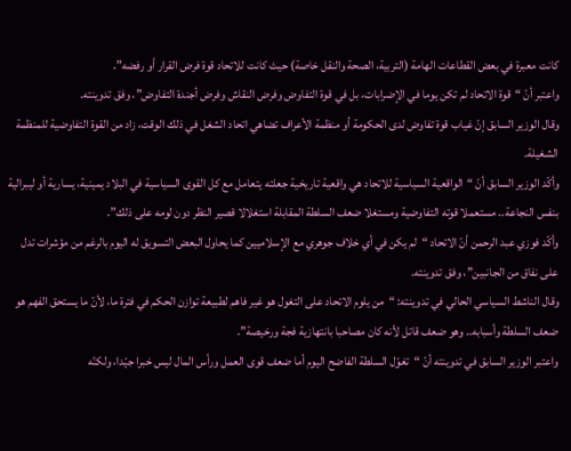كانت معبرة في بعض القطاعات الهامة (التربية، الصحة والنقل خاصة) حيث كانت للاتحاد قوة فرض القرار أو رفضه”.
واعتبر أنّ “قوة الاتحاد لم تكن يوما في الإضرابات، بل في قوة التفاوض وفرض النقاش وفرض أجندة التفاوض”، وفق تدوينته.
وقال الوزير السابق إنّ غياب قوة تفاوض لدى الحكومة أو منظمة الأعراف تضاهي اتحاد الشغل في ذلك الوقت، زاد من القوة التفاوضية للمنظمة الشغيلة.
وأكّد الوزير السابق أنّ “الواقعية السياسية للاتحاد هي واقعية تاريخية جعلته يتعامل مع كل القوى السياسية في البلاد يمينية، يسارية أو ليبرالية بنفس النجاعة.. مستعملا قوته التفاوضية ومستغلا ضعف السلطة المقابلة استغلالا قصير النظر دون لومه على ذلك”.
وأكّد فوزي عبد الرحمن أنّ الاتحاد “لم يكن في أي خلاف جوهري مع الإسلاميين كما يحاول البعض التسويق له اليوم بالرغم من مؤشرات تدل على نفاق من الجانبين”، وفق تدوينته.
وقال الناشط السياسي الحالي في تدوينته: “من يلوم الاتحاد على التغول هو غير فاهم لطبيعة توازن الحكم في فترة ما، لأنّ ما يستحق الفهم هو ضعف السلطة وأسبابه.. وهو ضعف قاتل لأنه كان مصاحبا بانتهازية فجة ورخيصة”.
واعتبر الوزير السابق في تدوينته أنّ “تغوّل السلطة الفاضح اليوم أما ضعف قوى العمل ورأس المال ليس خبرا جيّدا، ولكنّه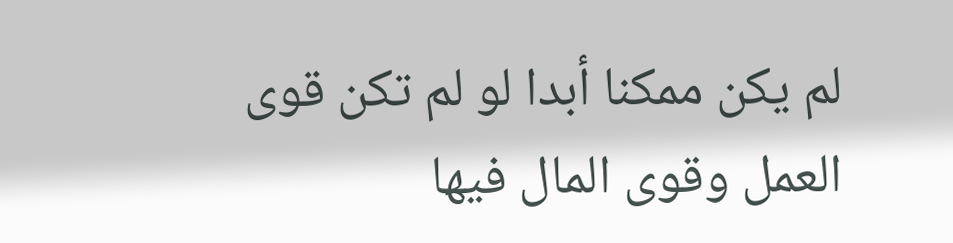لم يكن ممكنا أبدا لو لم تكن قوى العمل وقوى المال فيها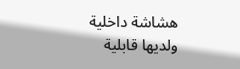هشاشة داخلية ولديها قابلية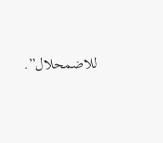للاضمحلال”.